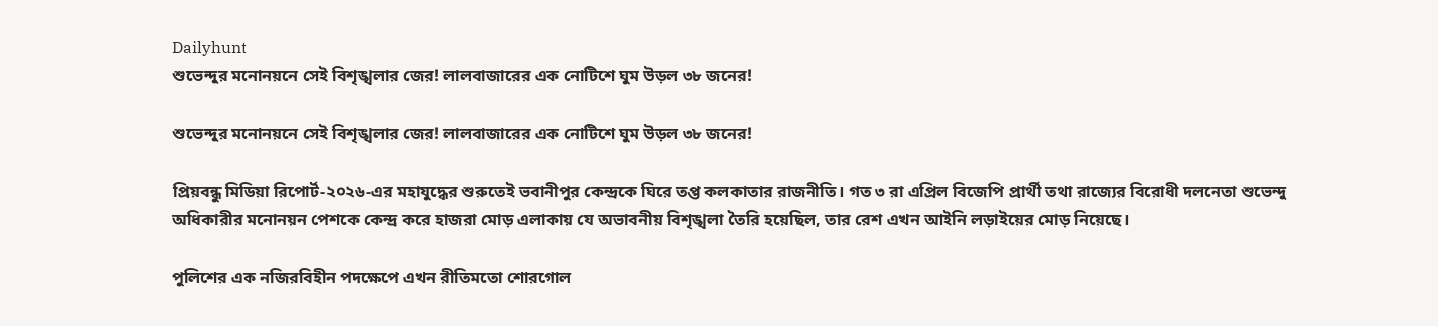Dailyhunt
শুভেন্দুর মনোনয়নে সেই বিশৃঙ্খলার জের! লালবাজারের এক নোটিশে ঘুম উড়ল ৩৮ জনের!

শুভেন্দুর মনোনয়নে সেই বিশৃঙ্খলার জের! লালবাজারের এক নোটিশে ঘুম উড়ল ৩৮ জনের!

প্রিয়বন্ধু মিডিয়া রিপোর্ট-২০২৬-এর মহাযুদ্ধের শুরুতেই ভবানীপুর কেন্দ্রকে ঘিরে তপ্ত কলকাতার রাজনীতি। গত ৩ রা এপ্রিল বিজেপি প্রার্থী তথা রাজ্যের বিরোধী দলনেতা শুভেন্দু অধিকারীর মনোনয়ন পেশকে কেন্দ্র করে হাজরা মোড় এলাকায় যে অভাবনীয় বিশৃঙ্খলা তৈরি হয়েছিল, তার রেশ এখন আইনি লড়াইয়ের মোড় নিয়েছে।

পুলিশের এক নজিরবিহীন পদক্ষেপে এখন রীতিমতো শোরগোল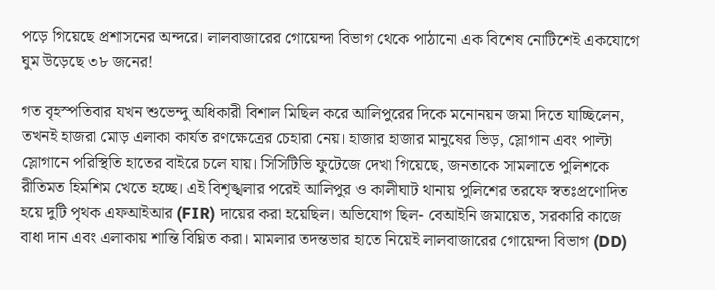পড়ে গিয়েছে প্রশাসনের অন্দরে। লালবাজারের গোয়েন্দা বিভাগ থেকে পাঠানো এক বিশেষ নোটিশেই একযোগে ঘুম উড়েছে ৩৮ জনের!

গত বৃহস্পতিবার যখন শুভেন্দু অধিকারী বিশাল মিছিল করে আলিপুরের দিকে মনোনয়ন জমা দিতে যাচ্ছিলেন, তখনই হাজরা মোড় এলাকা কার্যত রণক্ষেত্রের চেহারা নেয়। হাজার হাজার মানুষের ভিড়, স্লোগান এবং পাল্টা স্লোগানে পরিস্থিতি হাতের বাইরে চলে যায়। সিসিটিভি ফুটেজে দেখা গিয়েছে, জনতাকে সামলাতে পুলিশকে রীতিমত হিমশিম খেতে হচ্ছে। এই বিশৃঙ্খলার পরেই আলিপুর ও কালীঘাট থানায় পুলিশের তরফে স্বতঃপ্রণোদিত হয়ে দুটি পৃথক এফআইআর (FIR) দায়ের করা হয়েছিল। অভিযোগ ছিল- বেআইনি জমায়েত, সরকারি কাজে বাধা দান এবং এলাকায় শান্তি বিঘ্নিত করা। মামলার তদন্তভার হাতে নিয়েই লালবাজারের গোয়েন্দা বিভাগ (DD)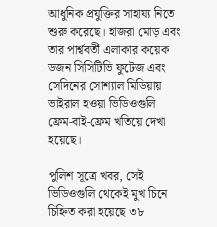আধুনিক প্রযুক্তির সাহায্য নিতে শুরু করেছে। হাজরা মোড় এবং তার পার্শ্ববর্তী এলাকার কয়েক ডজন সিসিটিভি ফুটেজ এবং সেদিনের সোশ্যাল মিডিয়ায় ভাইরাল হওয়া ভিডিওগুলি ফ্রেম-বাই-ফ্রেম খতিয়ে দেখা হয়েছে।

পুলিশ সূত্রে খবর, সেই ভিডিওগুলি থেকেই মুখ চিনে চিহ্নিত করা হয়েছে ৩৮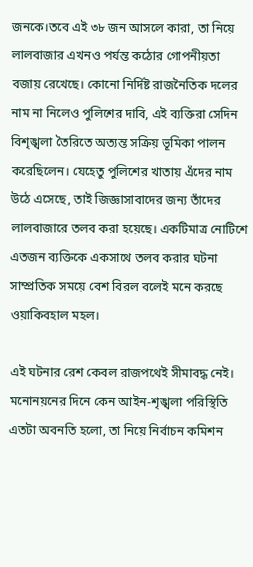জনকে।তবে এই ৩৮ জন আসলে কারা, তা নিয়ে লালবাজার এখনও পর্যন্ত কঠোর গোপনীয়তা বজায় রেখেছে। কোনো নির্দিষ্ট রাজনৈতিক দলের নাম না নিলেও পুলিশের দাবি, এই ব্যক্তিরা সেদিন বিশৃঙ্খলা তৈরিতে অত্যন্ত সক্রিয় ভূমিকা পালন করেছিলেন। যেহেতু পুলিশের খাতায় এঁদের নাম উঠে এসেছে, তাই জিজ্ঞাসাবাদের জন্য তাঁদের লালবাজারে তলব করা হয়েছে। একটিমাত্র নোটিশে এতজন ব্যক্তিকে একসাথে তলব করার ঘটনা সাম্প্রতিক সময়ে বেশ বিরল বলেই মনে করছে ওয়াকিবহাল মহল।

এই ঘটনার রেশ কেবল রাজপথেই সীমাবদ্ধ নেই। মনোনয়নের দিনে কেন আইন-শৃঙ্খলা পরিস্থিতি এতটা অবনতি হলো, তা নিয়ে নির্বাচন কমিশন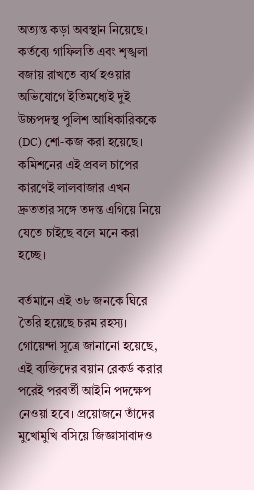অত্যন্ত কড়া অবস্থান নিয়েছে। কর্তব্যে গাফিলতি এবং শৃঙ্খলা বজায় রাখতে ব্যর্থ হওয়ার অভিযোগে ইতিমধ্যেই দুই উচ্চপদস্থ পুলিশ আধিকারিককে (DC) শো-কজ করা হয়েছে। কমিশনের এই প্রবল চাপের কারণেই লালবাজার এখন দ্রুততার সঙ্গে তদন্ত এগিয়ে নিয়ে যেতে চাইছে বলে মনে করা হচ্ছে।

বর্তমানে এই ৩৮ জনকে ঘিরে তৈরি হয়েছে চরম রহস্য। গোয়েন্দা সূত্রে জানানো হয়েছে, এই ব্যক্তিদের বয়ান রেকর্ড করার পরেই পরবর্তী আইনি পদক্ষেপ নেওয়া হবে। প্রয়োজনে তাঁদের মুখোমুখি বসিয়ে জিজ্ঞাসাবাদও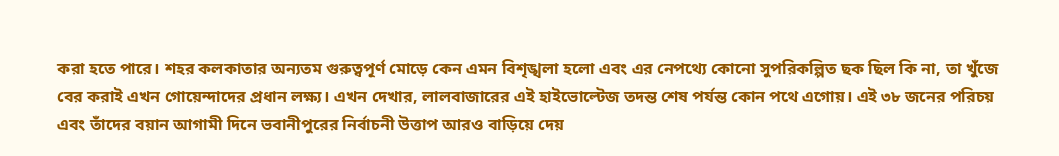করা হতে পারে। শহর কলকাতার অন্যতম গুরুত্বপূর্ণ মোড়ে কেন এমন বিশৃঙ্খলা হলো এবং এর নেপথ্যে কোনো সুপরিকল্পিত ছক ছিল কি না, তা খুঁজে বের করাই এখন গোয়েন্দাদের প্রধান লক্ষ্য। এখন দেখার, লালবাজারের এই হাইভোল্টেজ তদন্ত শেষ পর্যন্ত কোন পথে এগোয়। এই ৩৮ জনের পরিচয় এবং তাঁদের বয়ান আগামী দিনে ভবানীপুরের নির্বাচনী উত্তাপ আরও বাড়িয়ে দেয়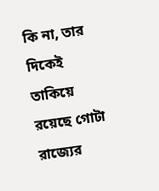কি না, তার দিকেই তাকিয়ে রয়েছে গোটা রাজ্যের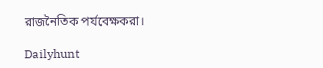রাজনৈতিক পর্যবেক্ষকরা।

Dailyhunt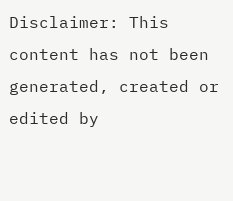Disclaimer: This content has not been generated, created or edited by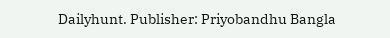Dailyhunt. Publisher: Priyobandhu Bangla